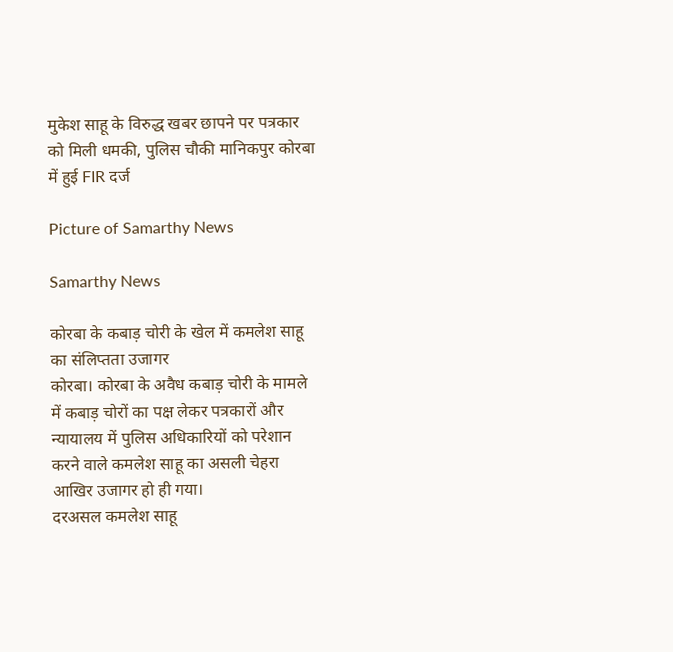मुकेश साहू के विरुद्ध खबर छापने पर पत्रकार को मिली धमकी, पुलिस चौकी मानिकपुर कोरबा में हुई FIR दर्ज

Picture of Samarthy News

Samarthy News

कोरबा के कबाड़ चोरी के खेल में कमलेश साहू का संलिप्तता उजागर
कोरबा। कोरबा के अवैध कबाड़ चोरी के मामले में कबाड़ चोरों का पक्ष लेकर पत्रकारों और न्यायालय में पुलिस अधिकारियों को परेशान करने वाले कमलेश साहू का असली चेहरा आखिर उजागर हो ही गया।
दरअसल कमलेश साहू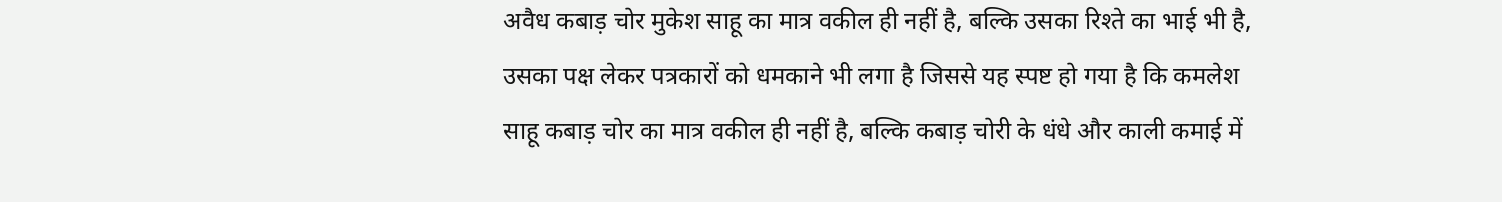अवैध कबाड़ चोर मुकेश साहू का मात्र वकील ही नहीं है, बल्कि उसका रिश्ते का भाई भी है, उसका पक्ष लेकर पत्रकारों को धमकाने भी लगा है जिससे यह स्पष्ट हो गया है कि कमलेश साहू कबाड़ चोर का मात्र वकील ही नहीं है, बल्कि कबाड़ चोरी के धंधे और काली कमाई में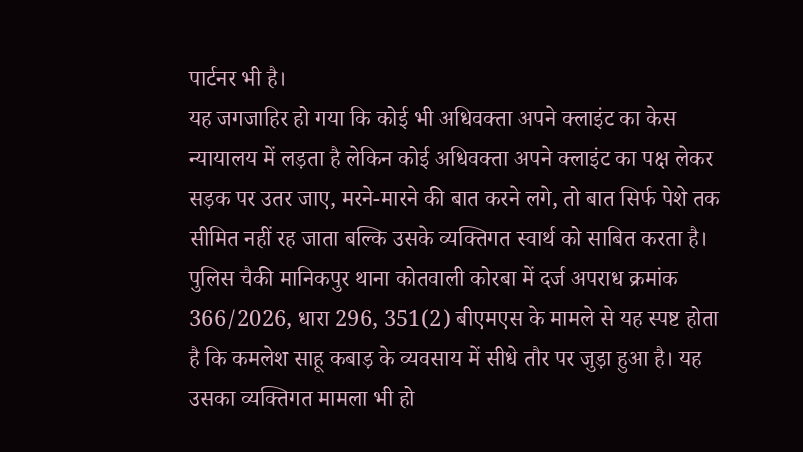पार्टनर भी है।
यह जगजाहिर हो गया कि कोई भी अधिवक्ता अपने क्लाइंट का केस न्यायालय में लड़ता है लेकिन कोई अधिवक्ता अपने क्लाइंट का पक्ष लेकर सड़क पर उतर जाए, मरने-मारने की बात करने लगे, तो बात सिर्फ पेशे तक सीमित नहीं रह जाता बल्कि उसके व्यक्तिगत स्वार्थ को साबित करता है। पुलिस चैकी मानिकपुर थाना कोतवाली कोरबा में दर्ज अपराध क्रमांक 366/2026, धारा 296, 351(2) बीएमएस के मामले से यह स्पष्ट होता है कि कमलेश साहू कबाड़ के व्यवसाय में सीधे तौर पर जुड़ा हुआ है। यह उसका व्यक्तिगत मामला भी हो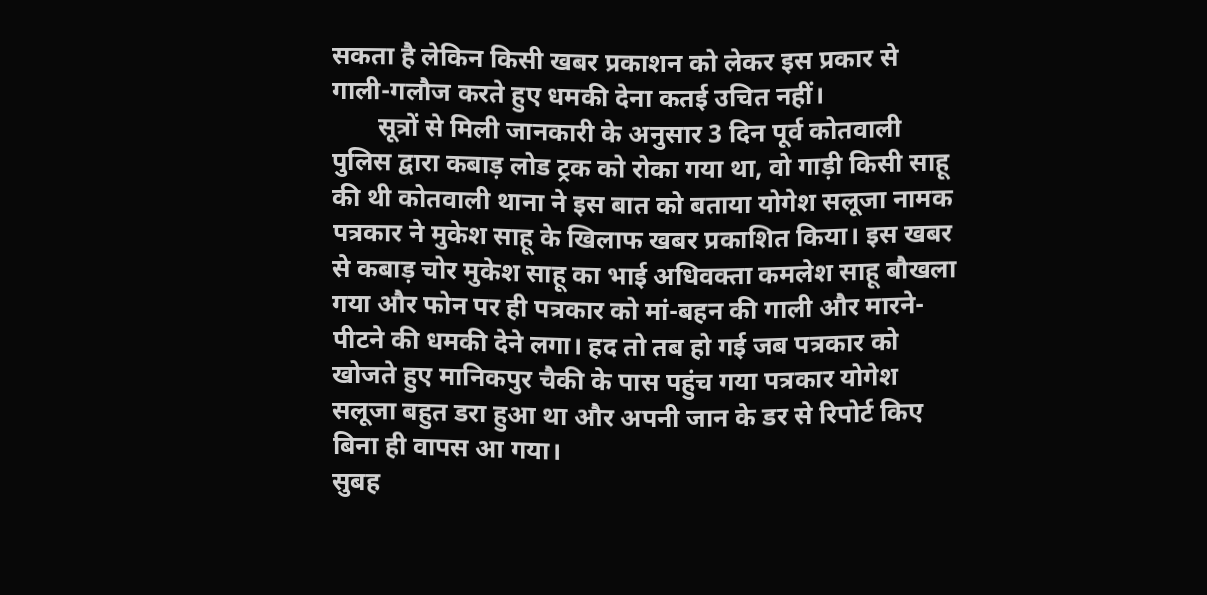सकता है लेकिन किसी खबर प्रकाशन को लेकर इस प्रकार से गाली-गलौज करते हुए धमकी देना कतई उचित नहीं।
       सूत्रों से मिली जानकारी के अनुसार 3 दिन पूर्व कोतवाली पुलिस द्वारा कबाड़ लोड ट्रक को रोका गया था, वो गाड़ी किसी साहू की थी कोतवाली थाना ने इस बात को बताया योगेश सलूजा नामक पत्रकार ने मुकेश साहू के खिलाफ खबर प्रकाशित किया। इस खबर से कबाड़ चोर मुकेश साहू का भाई अधिवक्ता कमलेश साहू बौखला गया और फोन पर ही पत्रकार को मां-बहन की गाली और मारने-पीटने की धमकी देने लगा। हद तो तब हो गई जब पत्रकार को खोजते हुए मानिकपुर चैकी के पास पहुंच गया पत्रकार योगेश सलूजा बहुत डरा हुआ था और अपनी जान के डर से रिपोर्ट किए बिना ही वापस आ गया।
सुबह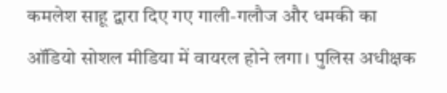कमलेश साहू द्वारा दिए गए गाली-गलौज और धमकी का ऑडियो सोशल मीडिया में वायरल होने लगा। पुलिस अधीक्षक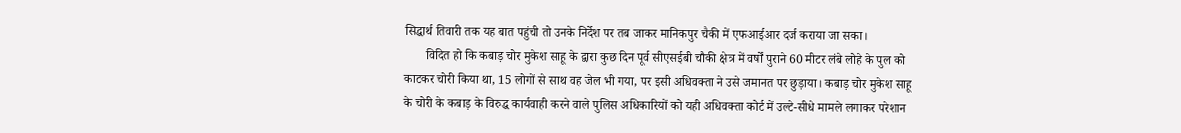सिद्धार्थ तिवारी तक यह बात पहुंची तो उनके निर्देश पर तब जाकर मानिकपुर चैकी में एफआईआर दर्ज कराया जा सका।
       विदित हो कि कबाड़ चोर मुकेश साहू के द्वारा कुछ दिन पूर्व सीएसईबी चौकी क्षेत्र में वर्षों पुराने 60 मीटर लंबे लोहे के पुल को काटकर चोरी किया था, 15 लोगों से साथ वह जेल भी गया, पर इसी अधिवक्ता ने उसे जमानत पर छुड़ाया। कबाड़ चोर मुकेश साहू के चोरी के कबाड़ के विरुद्ध कार्यवाही करने वाले पुलिस अधिकारियों को यही अधिवक्ता कोर्ट में उल्टे-सीधे मामले लगाकर परेशान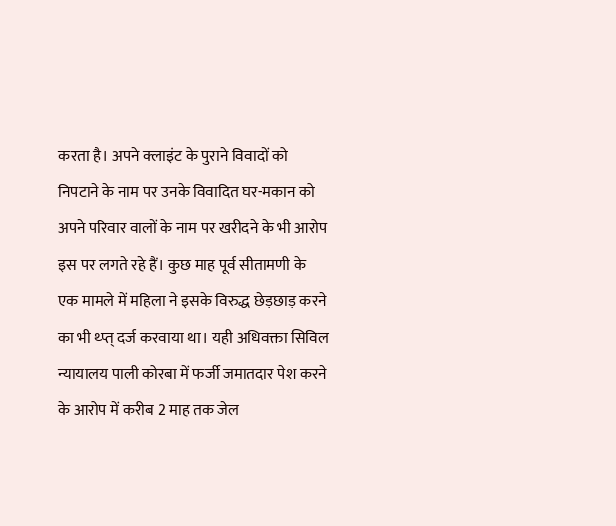करता है। अपने क्लाइंट के पुराने विवादों को निपटाने के नाम पर उनके विवादित घर-मकान को अपने परिवार वालों के नाम पर खरीदने के भी आरोप इस पर लगते रहे हैं। कुछ माह पूर्व सीतामणी के एक मामले में महिला ने इसके विरुद्ध छेड़छाड़ करने का भी थ्प्त् दर्ज करवाया था। यही अधिवक्ता सिविल न्यायालय पाली कोरबा में फर्जी जमातदार पेश करने के आरोप में करीब 2 माह तक जेल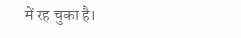में रह चुका है।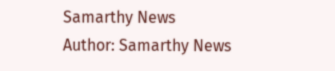Samarthy News
Author: Samarthy News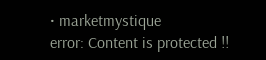• marketmystique
error: Content is protected !!